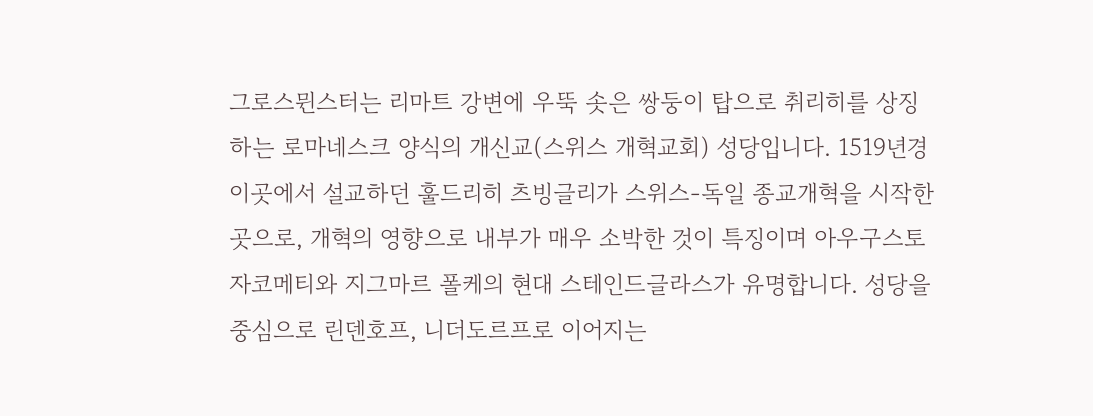그로스뮌스터는 리마트 강변에 우뚝 솟은 쌍둥이 탑으로 취리히를 상징하는 로마네스크 양식의 개신교(스위스 개혁교회) 성당입니다. 1519년경 이곳에서 설교하던 훌드리히 츠빙글리가 스위스-독일 종교개혁을 시작한 곳으로, 개혁의 영향으로 내부가 매우 소박한 것이 특징이며 아우구스토 자코메티와 지그마르 폴케의 현대 스테인드글라스가 유명합니다. 성당을 중심으로 린덴호프, 니더도르프로 이어지는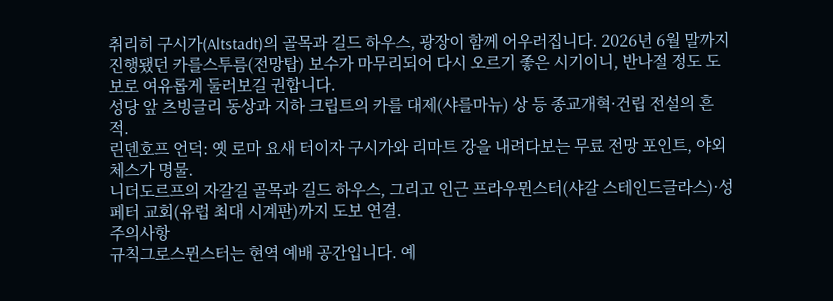취리히 구시가(Altstadt)의 골목과 길드 하우스, 광장이 함께 어우러집니다. 2026년 6월 말까지 진행됐던 카를스투름(전망탑) 보수가 마무리되어 다시 오르기 좋은 시기이니, 반나절 정도 도보로 여유롭게 둘러보길 권합니다.
성당 앞 츠빙글리 동상과 지하 크립트의 카를 대제(샤를마뉴) 상 등 종교개혁·건립 전설의 흔적.
린덴호프 언덕: 옛 로마 요새 터이자 구시가와 리마트 강을 내려다보는 무료 전망 포인트, 야외 체스가 명물.
니더도르프의 자갈길 골목과 길드 하우스, 그리고 인근 프라우뮌스터(샤갈 스테인드글라스)·성 페터 교회(유럽 최대 시계판)까지 도보 연결.
주의사항
규칙그로스뮌스터는 현역 예배 공간입니다. 예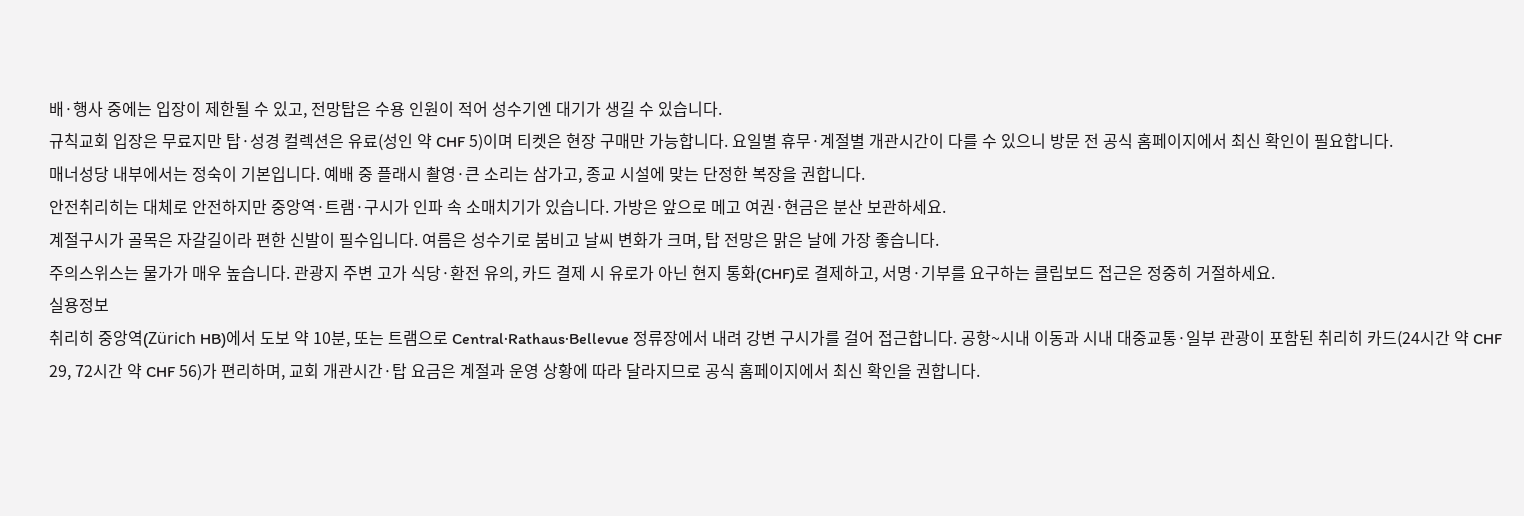배·행사 중에는 입장이 제한될 수 있고, 전망탑은 수용 인원이 적어 성수기엔 대기가 생길 수 있습니다.
규칙교회 입장은 무료지만 탑·성경 컬렉션은 유료(성인 약 CHF 5)이며 티켓은 현장 구매만 가능합니다. 요일별 휴무·계절별 개관시간이 다를 수 있으니 방문 전 공식 홈페이지에서 최신 확인이 필요합니다.
매너성당 내부에서는 정숙이 기본입니다. 예배 중 플래시 촬영·큰 소리는 삼가고, 종교 시설에 맞는 단정한 복장을 권합니다.
안전취리히는 대체로 안전하지만 중앙역·트램·구시가 인파 속 소매치기가 있습니다. 가방은 앞으로 메고 여권·현금은 분산 보관하세요.
계절구시가 골목은 자갈길이라 편한 신발이 필수입니다. 여름은 성수기로 붐비고 날씨 변화가 크며, 탑 전망은 맑은 날에 가장 좋습니다.
주의스위스는 물가가 매우 높습니다. 관광지 주변 고가 식당·환전 유의, 카드 결제 시 유로가 아닌 현지 통화(CHF)로 결제하고, 서명·기부를 요구하는 클립보드 접근은 정중히 거절하세요.
실용정보
취리히 중앙역(Zürich HB)에서 도보 약 10분, 또는 트램으로 Central·Rathaus·Bellevue 정류장에서 내려 강변 구시가를 걸어 접근합니다. 공항~시내 이동과 시내 대중교통·일부 관광이 포함된 취리히 카드(24시간 약 CHF 29, 72시간 약 CHF 56)가 편리하며, 교회 개관시간·탑 요금은 계절과 운영 상황에 따라 달라지므로 공식 홈페이지에서 최신 확인을 권합니다.